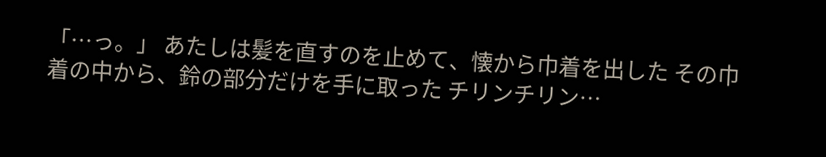「…っ。」 あたしは髪を直すのを止めて、懐から巾着を出した その巾着の中から、鈴の部分だけを手に取った チリンチリン…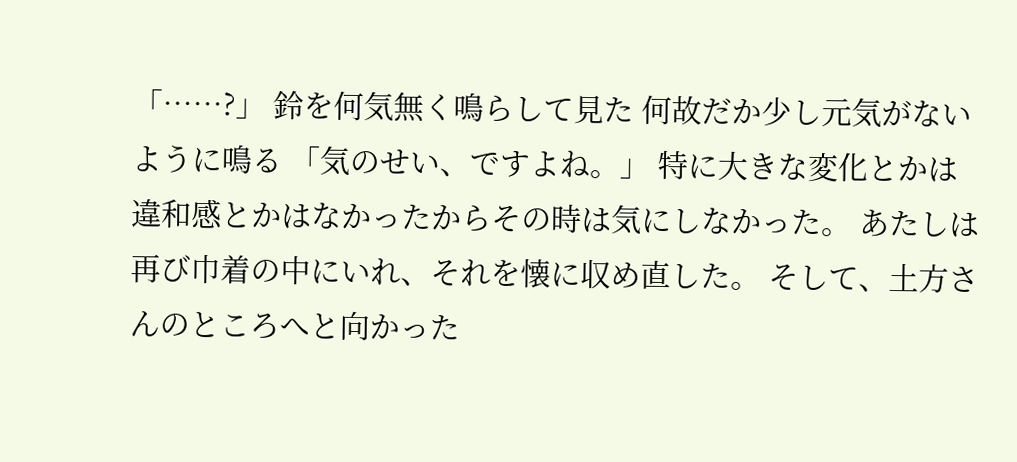「……?」 鈴を何気無く鳴らして見た 何故だか少し元気がないように鳴る 「気のせい、ですよね。」 特に大きな変化とかは違和感とかはなかったからその時は気にしなかった。 あたしは再び巾着の中にいれ、それを懐に収め直した。 そして、土方さんのところへと向かった